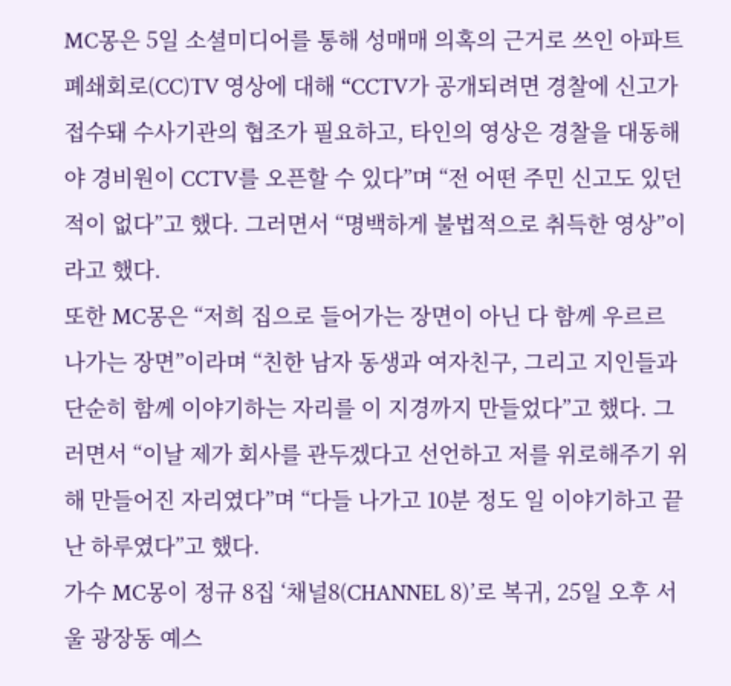MC몽은 5일 소셜미디어를 통해 성매매 의혹의 근거로 쓰인 아파트 폐쇄회로(CC)TV 영상에 대해 “CCTV가 공개되려면 경찰에 신고가 접수돼 수사기관의 협조가 필요하고, 타인의 영상은 경찰을 대동해야 경비원이 CCTV를 오픈할 수 있다”며 “전 어떤 주민 신고도 있던 적이 없다”고 했다. 그러면서 “명백하게 불법적으로 취득한 영상”이라고 했다.
또한 MC몽은 “저희 집으로 들어가는 장면이 아닌 다 함께 우르르 나가는 장면”이라며 “친한 남자 동생과 여자친구, 그리고 지인들과 단순히 함께 이야기하는 자리를 이 지경까지 만들었다”고 했다. 그러면서 “이날 제가 회사를 관두겠다고 선언하고 저를 위로해주기 위해 만들어진 자리였다”며 “다들 나가고 10분 정도 일 이야기하고 끝난 하루였다”고 했다.
가수 MC몽이 정규 8집 ‘채널8(CHANNEL 8)’로 복귀, 25일 오후 서울 광장동 예스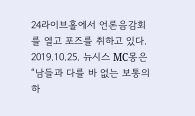24라이브홀에서 언론음감회를 열고 포즈를 취하고 있다. 2019.10.25. 뉴시스 MC몽은 “남들과 다를 바 없는 보통의 하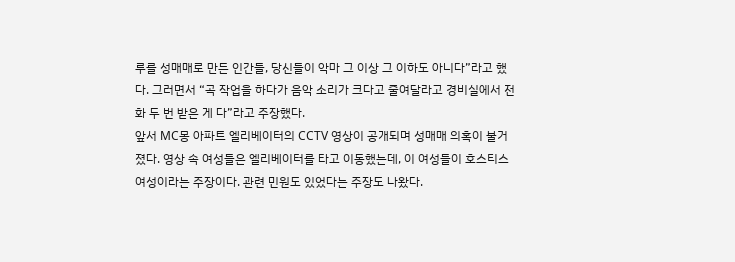루를 성매매로 만든 인간들, 당신들이 악마 그 이상 그 이하도 아니다”라고 했다. 그러면서 “곡 작업을 하다가 음악 소리가 크다고 줄여달라고 경비실에서 전화 두 번 받은 게 다”라고 주장했다.
앞서 MC몽 아파트 엘리베이터의 CCTV 영상이 공개되며 성매매 의혹이 불거졌다. 영상 속 여성들은 엘리베이터를 타고 이동했는데, 이 여성들이 호스티스 여성이라는 주장이다. 관련 민원도 있었다는 주장도 나왔다.